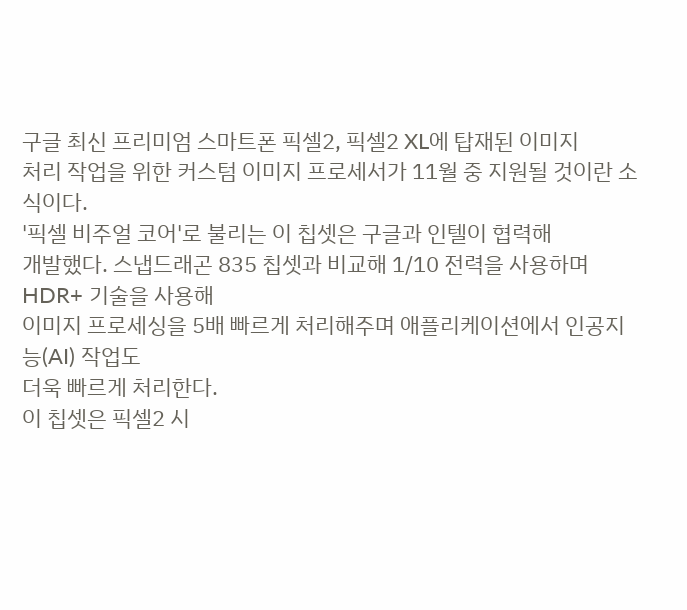구글 최신 프리미엄 스마트폰 픽셀2, 픽셀2 XL에 탑재된 이미지
처리 작업을 위한 커스텀 이미지 프로세서가 11월 중 지원될 것이란 소식이다.
'픽셀 비주얼 코어'로 불리는 이 칩셋은 구글과 인텔이 협력해
개발했다. 스냅드래곤 835 칩셋과 비교해 1/10 전력을 사용하며 HDR+ 기술을 사용해
이미지 프로세싱을 5배 빠르게 처리해주며 애플리케이션에서 인공지능(AI) 작업도
더욱 빠르게 처리한다.
이 칩셋은 픽셀2 시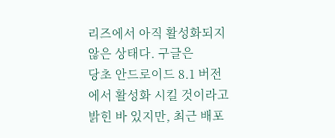리즈에서 아직 활성화되지 않은 상태다. 구글은
당초 안드로이드 8.1 버전에서 활성화 시킬 것이라고 밝힌 바 있지만, 최근 배포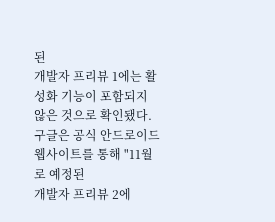된
개발자 프리뷰 1에는 활성화 기능이 포함되지 않은 것으로 확인됐다.
구글은 공식 안드로이드 웹사이트를 통해 "11월로 예정된
개발자 프리뷰 2에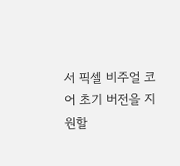서 픽셀 비주얼 코어 초기 버전을 지원할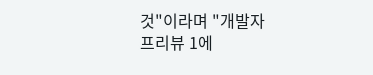것"이라며 "개발자
프리뷰 1에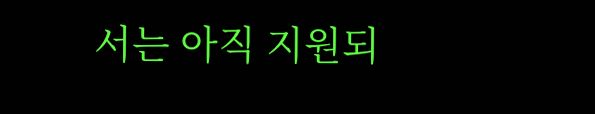서는 아직 지원되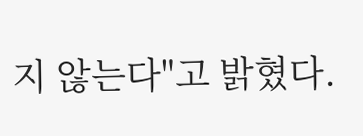지 않는다"고 밝혔다.